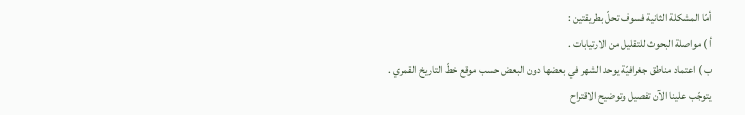أمّا المشكلة الثانية فسوف تحلّ بطريقتين :
أ ) مواصلة البحوث للتقليل من الارتيابات .
ب ) اعتماد مناطق جغرافيّة يوحد الشهر في بعضها دون البعض حسب موقع خطّ التاريخ القمري .
يتوجّب علينا الآن تفصيل وتوضيح الاقتراح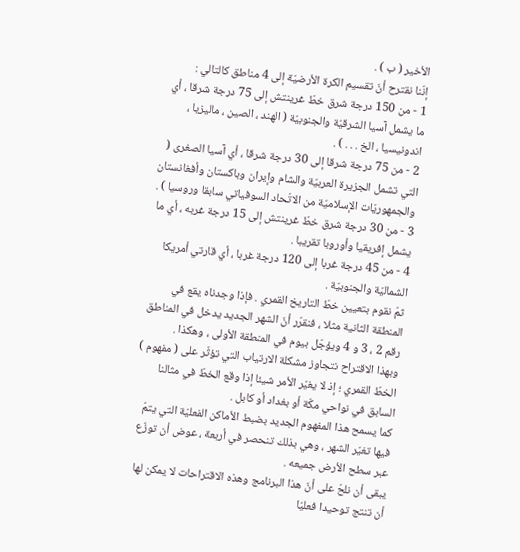الأخير ( ب ) .
إنّنا نقترح أنّ تقسيم الكرة الأرضيّة إلى 4 مناطق كالتالي :
1 - من 150 درجة شرق خطّ غرينتش إلى 75 درجة شرقا ، أي ما يشمل آسيا الشرقيّة والجنوبيّة ( الهند ، الصين ، ماليزيا ، اندونيسيا ، الخ . . . ) .
2 - من 75 درجة شرقا إلى 30 درجة شرقا ، أي آسيا الصغرى ( التي تشمل الجزيرة العربيّة والشام وإيران وباكستان وأفغانستان والجمهوريّات الإسلاميّة من الاتّحاد السوفياتي سابقا وروسيا ) .
3 - من 30 درجة شرق خطّ غرينتش إلى 15 درجة غربه ، أي ما يشمل إفريقيا وأوروبا تقريبا .
4 - من 45 درجة غربا إلى 120 درجة غربا ، أي قارتي أمريكا الشماليّة والجنوبيّة .
ثمّ نقوم بتعيين خطّ التاريخ القمري . فإذا وجدناه يقع في المنطقة الثانية مثلا ، فنقرّر أنّ الشهر الجديد يدخل في المناطق رقم 2 ، 3 و 4 ويؤجّل بيوم في المنطقة الأولى ، وهكذا .
وبهذا الاقتراح نتجاوز مشكلة الارتياب التي تؤثّر على ( مفهوم ) الخطّ القمري ؛ إذ لا يغيّر الأمر شيئا إذا وقع الخطّ في مثالنا السابق في نواحي مكّة أو بغداد أو كابل .
كما يسمح هذا المفهوم الجديد بضبط الأماكن الفعليّة التي يتمّ فيها تغيّر الشهر ، وهي بذلك تنحصر في أربعة ، عوض أن توزّع عبر سطح الأرض جميعه .
يبقى أن نلحّ على أنّ هذا البرنامج وهذه الاقتراحات لا يمكن لها أن تنتج توحيدا فعليّا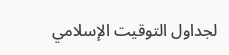لجداول التوقيت الإسلامي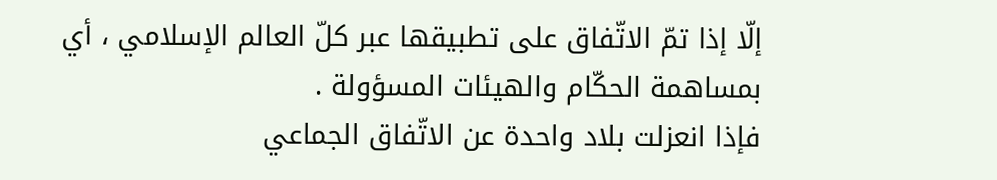إلّا إذا تمّ الاتّفاق على تطبيقها عبر كلّ العالم الإسلامي ، أي بمساهمة الحكّام والهيئات المسؤولة .
فإذا انعزلت بلاد واحدة عن الاتّفاق الجماعي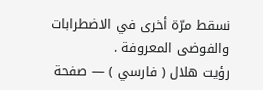نسقط مرّة أخرى في الاضطرابات والفوضى المعروفة .
رؤيت هلال ( فارسي ) — صفحة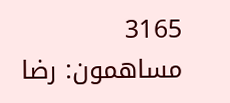3165
مساهمون: رضا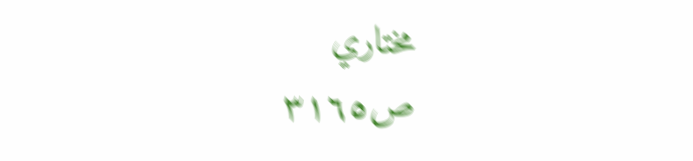مختاري
ص٣١٦٥